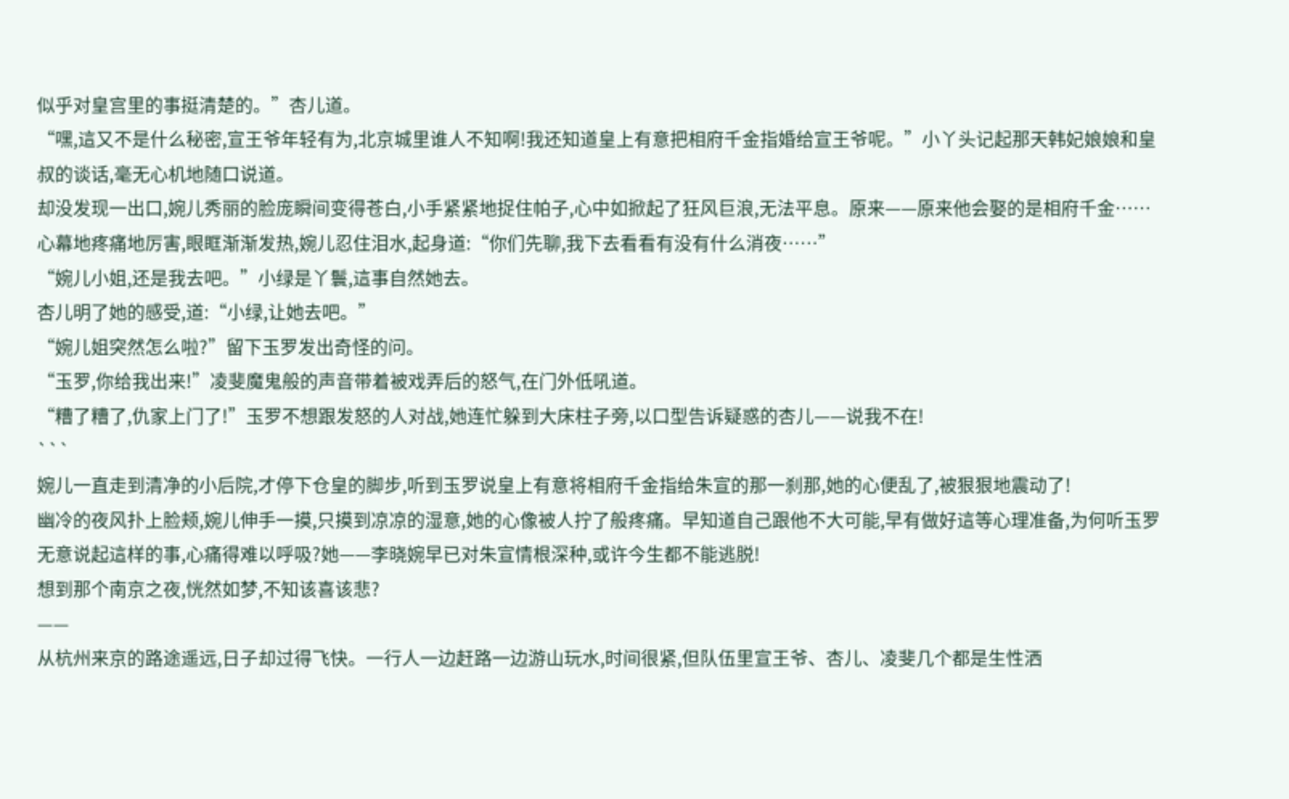似乎对皇宫里的事挺清楚的。”杏儿道。
“嘿,這又不是什么秘密,宣王爷年轻有为,北京城里谁人不知啊!我还知道皇上有意把相府千金指婚给宣王爷呢。”小丫头记起那天韩妃娘娘和皇叔的谈话,毫无心机地随口说道。
却没发现一出口,婉儿秀丽的脸庞瞬间变得苍白,小手紧紧地捉住帕子,心中如掀起了狂风巨浪,无法平息。原来——原来他会娶的是相府千金……
心幕地疼痛地厉害,眼眶渐渐发热,婉儿忍住泪水,起身道:“你们先聊,我下去看看有没有什么消夜……”
“婉儿小姐,还是我去吧。”小绿是丫鬟,這事自然她去。
杏儿明了她的感受,道:“小绿,让她去吧。”
“婉儿姐突然怎么啦?”留下玉罗发出奇怪的问。
“玉罗,你给我出来!”凌斐魔鬼般的声音带着被戏弄后的怒气,在门外低吼道。
“糟了糟了,仇家上门了!”玉罗不想跟发怒的人对战,她连忙躲到大床柱子旁,以口型告诉疑惑的杏儿——说我不在!
```
婉儿一直走到清净的小后院,才停下仓皇的脚步,听到玉罗说皇上有意将相府千金指给朱宣的那一刹那,她的心便乱了,被狠狠地震动了!
幽冷的夜风扑上脸颊,婉儿伸手一摸,只摸到凉凉的湿意,她的心像被人拧了般疼痛。早知道自己跟他不大可能,早有做好這等心理准备,为何听玉罗无意说起這样的事,心痛得难以呼吸?她——李晓婉早已对朱宣情根深种,或许今生都不能逃脱!
想到那个南京之夜,恍然如梦,不知该喜该悲?
——
从杭州来京的路途遥远,日子却过得飞快。一行人一边赶路一边游山玩水,时间很紧,但队伍里宣王爷、杏儿、凌斐几个都是生性洒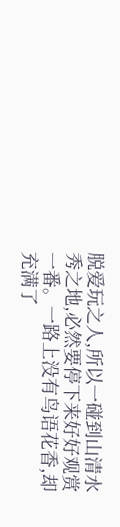脱爱玩之人,所以一碰到山清水秀之地,必然要停下来好好观赏一番。一路上没有鸟语花香,却充满了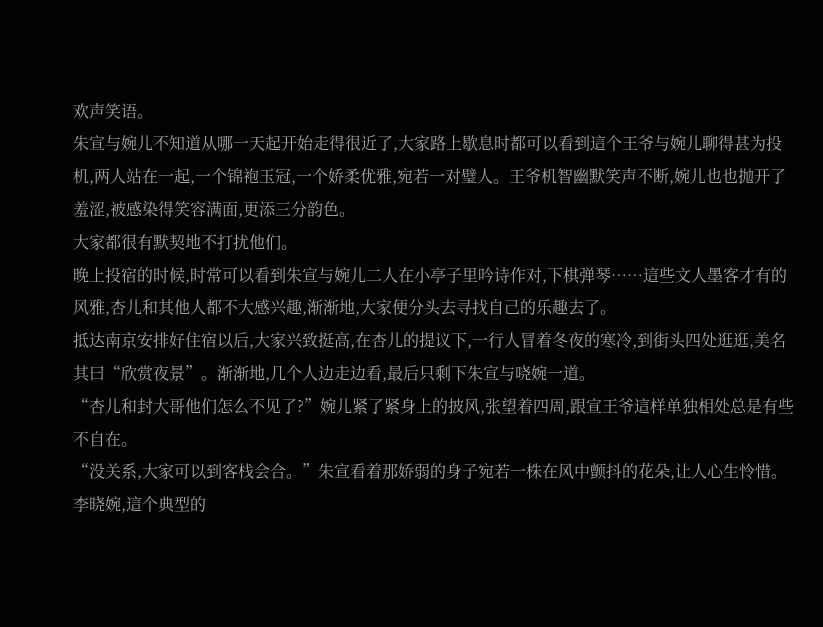欢声笑语。
朱宣与婉儿不知道从哪一天起开始走得很近了,大家路上歇息时都可以看到這个王爷与婉儿聊得甚为投机,两人站在一起,一个锦袍玉冠,一个娇柔优雅,宛若一对璧人。王爷机智幽默笑声不断,婉儿也也抛开了羞涩,被感染得笑容满面,更添三分韵色。
大家都很有默契地不打扰他们。
晚上投宿的时候,时常可以看到朱宣与婉儿二人在小亭子里吟诗作对,下棋弹琴……這些文人墨客才有的风雅,杏儿和其他人都不大感兴趣,渐渐地,大家便分头去寻找自己的乐趣去了。
抵达南京安排好住宿以后,大家兴致挺高,在杏儿的提议下,一行人冒着冬夜的寒冷,到街头四处逛逛,美名其曰“欣赏夜景”。渐渐地,几个人边走边看,最后只剩下朱宣与哓婉一道。
“杏儿和封大哥他们怎么不见了?”婉儿紧了紧身上的披风,张望着四周,跟宣王爷這样单独相处总是有些不自在。
“没关系,大家可以到客栈会合。”朱宣看着那娇弱的身子宛若一株在风中颤抖的花朵,让人心生怜惜。
李晓婉,這个典型的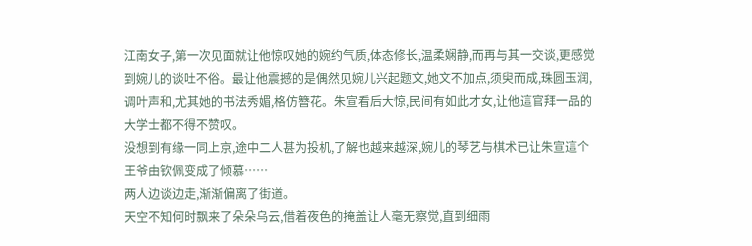江南女子,第一次见面就让他惊叹她的婉约气质,体态修长,温柔娴静,而再与其一交谈,更感觉到婉儿的谈吐不俗。最让他震撼的是偶然见婉儿兴起题文,她文不加点,须臾而成,珠圆玉润,调叶声和,尤其她的书法秀媚,格仿簪花。朱宣看后大惊,民间有如此才女,让他這官拜一品的大学士都不得不赞叹。
没想到有缘一同上京,途中二人甚为投机,了解也越来越深,婉儿的琴艺与棋术已让朱宣這个王爷由钦佩变成了倾慕……
两人边谈边走,渐渐偏离了街道。
天空不知何时飘来了朵朵乌云,借着夜色的掩盖让人毫无察觉,直到细雨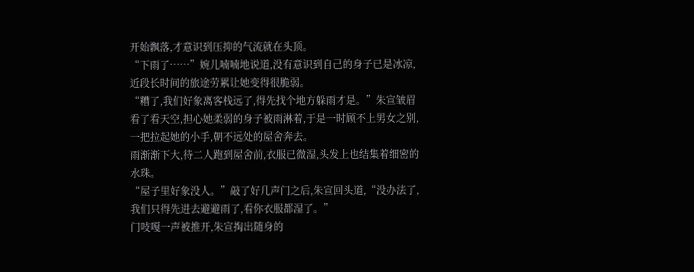开始飘落,才意识到压抑的气流就在头顶。
“下雨了……”婉儿喃喃地说道,没有意识到自己的身子已是冰凉,近段长时间的旅途劳累让她变得很脆弱。
“糟了,我们好象离客栈远了,得先找个地方躲雨才是。”朱宣皱眉看了看天空,担心她柔弱的身子被雨淋着,于是一时顾不上男女之别,一把拉起她的小手,朝不远处的屋舍奔去。
雨渐渐下大,待二人跑到屋舍前,衣服已微湿,头发上也结集着细密的水珠。
“屋子里好象没人。”敲了好几声门之后,朱宣回头道,“没办法了,我们只得先进去避避雨了,看你衣服都湿了。”
门吱嘎一声被推开,朱宣掏出随身的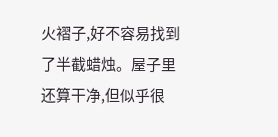火褶子,好不容易找到了半截蜡烛。屋子里还算干净,但似乎很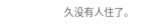久没有人住了。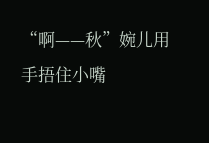“啊——秋”婉儿用手捂住小嘴